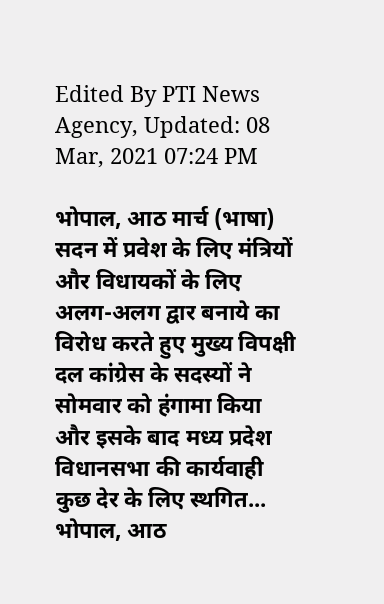Edited By PTI News Agency, Updated: 08 Mar, 2021 07:24 PM

भोपाल, आठ मार्च (भाषा) सदन में प्रवेश के लिए मंत्रियों और विधायकों के लिए अलग-अलग द्वार बनाये का विरोध करते हुए मुख्य विपक्षी दल कांग्रेस के सदस्यों ने सोमवार को हंगामा किया और इसके बाद मध्य प्रदेश विधानसभा की कार्यवाही कुछ देर के लिए स्थगित...
भोपाल, आठ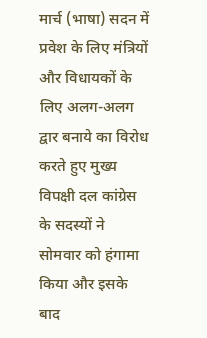मार्च (भाषा) सदन में प्रवेश के लिए मंत्रियों और विधायकों के लिए अलग-अलग द्वार बनाये का विरोध करते हुए मुख्य विपक्षी दल कांग्रेस के सदस्यों ने सोमवार को हंगामा किया और इसके बाद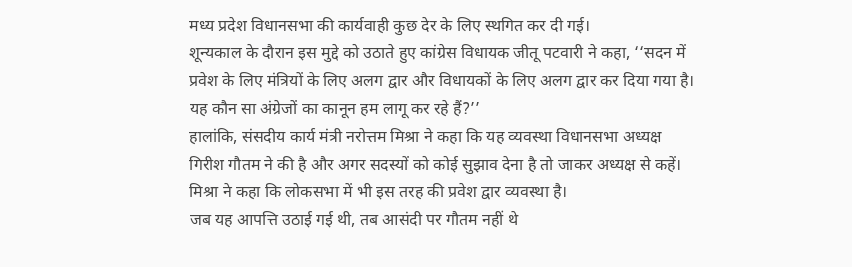मध्य प्रदेश विधानसभा की कार्यवाही कुछ देर के लिए स्थगित कर दी गई।
शून्यकाल के दौरान इस मुद्दे को उठाते हुए कांग्रेस विधायक जीतू पटवारी ने कहा, ‘‘सदन में प्रवेश के लिए मंत्रियों के लिए अलग द्वार और विधायकों के लिए अलग द्वार कर दिया गया है। यह कौन सा अंग्रेजों का कानून हम लागू कर रहे हैं?’’
हालांकि, संसदीय कार्य मंत्री नरोत्तम मिश्रा ने कहा कि यह व्यवस्था विधानसभा अध्यक्ष गिरीश गौतम ने की है और अगर सदस्यों को कोई सुझाव देना है तो जाकर अध्यक्ष से कहें।
मिश्रा ने कहा कि लोकसभा में भी इस तरह की प्रवेश द्वार व्यवस्था है।
जब यह आपत्ति उठाई गई थी, तब आसंदी पर गौतम नहीं थे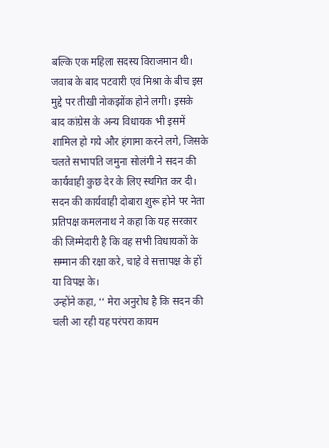बल्कि एक महिला सदस्य विराजमान थी।
जवाब के बाद पटवारी एवं मिश्रा के बीच इस मुद्दे पर तीखी नोकझोंक होने लगी। इसके बाद कांग्रेस के अन्य विधायक भी इसमें शामिल हो गये और हंगामा करने लगे, जिसके चलते सभापति जमुना सोलंगी ने सदन की कार्यवाही कुछ देर के लिए स्थगित कर दी।
सदन की कार्यवाही दोबारा शुरू होने पर नेता प्रतिपक्ष कमलनाथ ने कहा कि यह सरकार की जिम्मेदारी है कि वह सभी विधायकों के सम्मान की रक्षा करे, चाहे वे सत्तापक्ष के हों या विपक्ष के।
उन्होंने कहा, ‘‘ मेरा अनुरोध है कि सदन की चली आ रही यह परंपरा कायम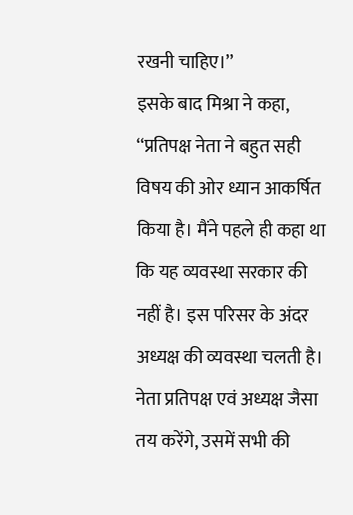रखनी चाहिए।’’
इसके बाद मिश्रा ने कहा, ‘‘प्रतिपक्ष नेता ने बहुत सही विषय की ओर ध्यान आकर्षित किया है। मैंने पहले ही कहा था कि यह व्यवस्था सरकार की नहीं है। इस परिसर के अंदर अध्यक्ष की व्यवस्था चलती है। नेता प्रतिपक्ष एवं अध्यक्ष जैसा तय करेंगे, उसमें सभी की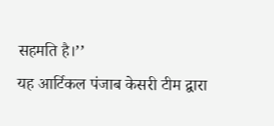सहमति है।’’
यह आर्टिकल पंजाब केसरी टीम द्वारा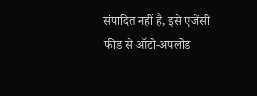संपादित नहीं है, इसे एजेंसी फीड से ऑटो-अपलोड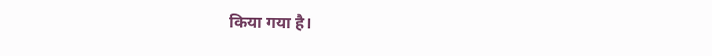किया गया है।